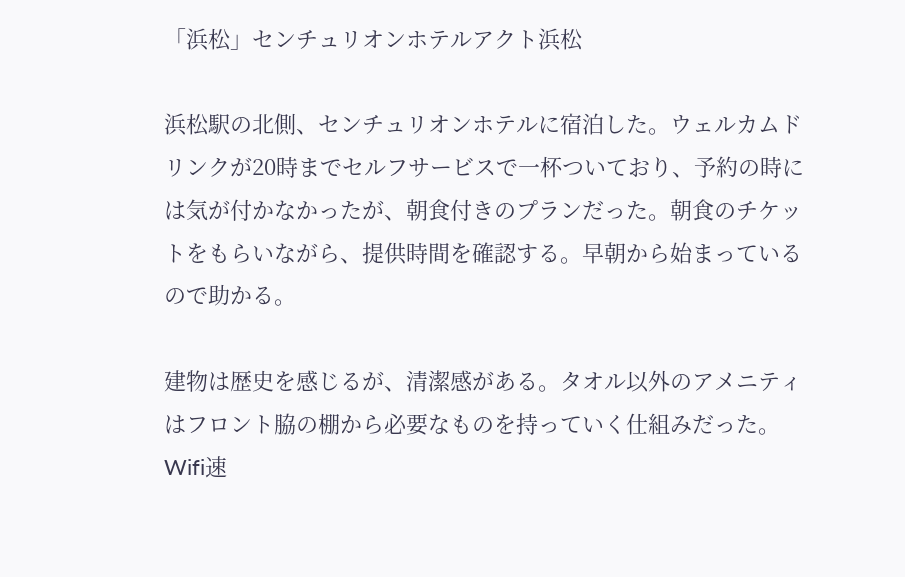「浜松」センチュリオンホテルアクト浜松

浜松駅の北側、センチュリオンホテルに宿泊した。ウェルカムドリンクが20時までセルフサービスで一杯ついており、予約の時には気が付かなかったが、朝食付きのプランだった。朝食のチケットをもらいながら、提供時間を確認する。早朝から始まっているので助かる。

建物は歴史を感じるが、清潔感がある。タオル以外のアメニティはフロント脇の棚から必要なものを持っていく仕組みだった。Wifi速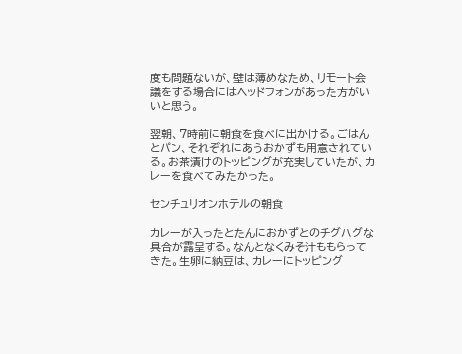度も問題ないが、壁は薄めなため、リモート会議をする場合にはヘッドフォンがあった方がいいと思う。

翌朝、7時前に朝食を食べに出かける。ごはんとパン、それぞれにあうおかずも用意されている。お茶漬けのトッピングが充実していたが、カレーを食べてみたかった。

センチュリオンホテルの朝食

カレーが入ったとたんにおかずとのチグハグな具合が露呈する。なんとなくみそ汁ももらってきた。生卵に納豆は、カレーにトッピング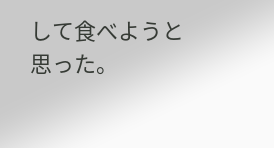して食べようと思った。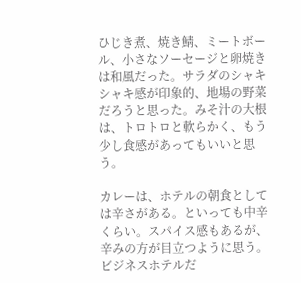ひじき煮、焼き鯖、ミートボール、小さなソーセージと卵焼きは和風だった。サラダのシャキシャキ感が印象的、地場の野菜だろうと思った。みそ汁の大根は、トロトロと軟らかく、もう少し食感があってもいいと思う。

カレーは、ホテルの朝食としては辛さがある。といっても中辛くらい。スパイス感もあるが、辛みの方が目立つように思う。ビジネスホテルだ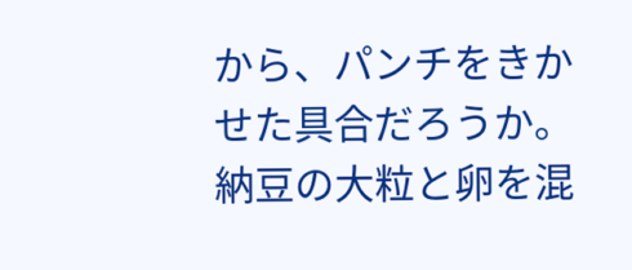から、パンチをきかせた具合だろうか。納豆の大粒と卵を混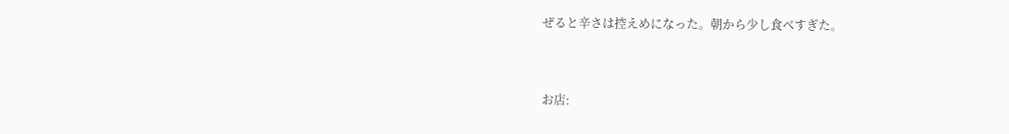ぜると辛さは控えめになった。朝から少し食べすぎた。


お店: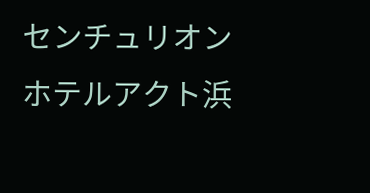センチュリオンホテルアクト浜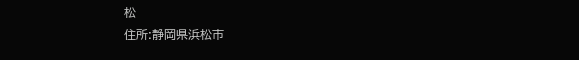松
住所:静岡県浜松市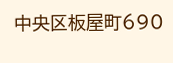中央区板屋町690